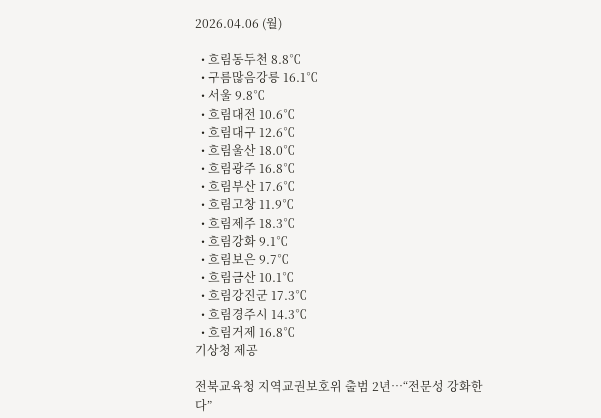2026.04.06 (월)

  • 흐림동두천 8.8℃
  • 구름많음강릉 16.1℃
  • 서울 9.8℃
  • 흐림대전 10.6℃
  • 흐림대구 12.6℃
  • 흐림울산 18.0℃
  • 흐림광주 16.8℃
  • 흐림부산 17.6℃
  • 흐림고창 11.9℃
  • 흐림제주 18.3℃
  • 흐림강화 9.1℃
  • 흐림보은 9.7℃
  • 흐림금산 10.1℃
  • 흐림강진군 17.3℃
  • 흐림경주시 14.3℃
  • 흐림거제 16.8℃
기상청 제공

전북교육청 지역교권보호위 출범 2년…“전문성 강화한다”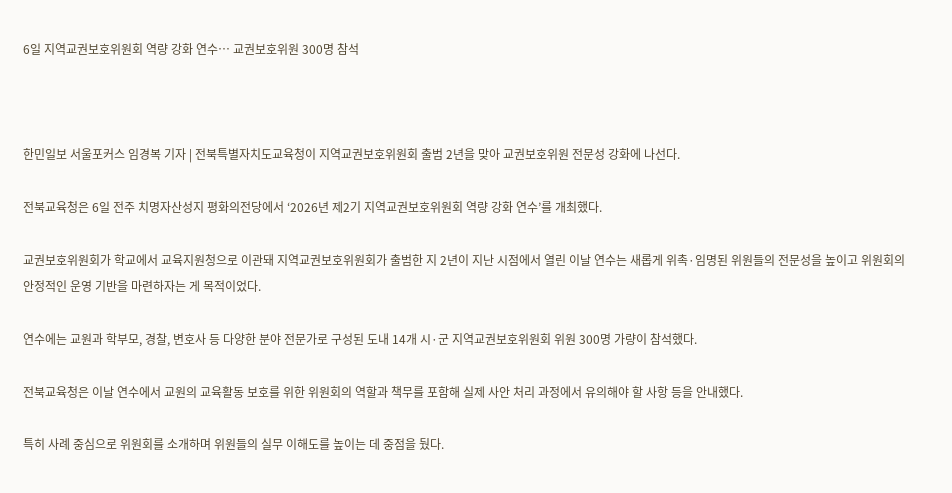6일 지역교권보호위원회 역량 강화 연수… 교권보호위원 300명 참석



한민일보 서울포커스 임경복 기자 | 전북특별자치도교육청이 지역교권보호위원회 출범 2년을 맞아 교권보호위원 전문성 강화에 나선다.

전북교육청은 6일 전주 치명자산성지 평화의전당에서 ‘2026년 제2기 지역교권보호위원회 역량 강화 연수’를 개최했다.

교권보호위원회가 학교에서 교육지원청으로 이관돼 지역교권보호위원회가 출범한 지 2년이 지난 시점에서 열린 이날 연수는 새롭게 위촉·임명된 위원들의 전문성을 높이고 위원회의 안정적인 운영 기반을 마련하자는 게 목적이었다.

연수에는 교원과 학부모, 경찰, 변호사 등 다양한 분야 전문가로 구성된 도내 14개 시·군 지역교권보호위원회 위원 300명 가량이 참석했다.

전북교육청은 이날 연수에서 교원의 교육활동 보호를 위한 위원회의 역할과 책무를 포함해 실제 사안 처리 과정에서 유의해야 할 사항 등을 안내했다.

특히 사례 중심으로 위원회를 소개하며 위원들의 실무 이해도를 높이는 데 중점을 뒀다.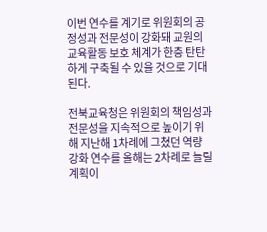이번 연수를 계기로 위원회의 공정성과 전문성이 강화돼 교원의 교육활동 보호 체계가 한층 탄탄하게 구축될 수 있을 것으로 기대된다.

전북교육청은 위원회의 책임성과 전문성을 지속적으로 높이기 위해 지난해 1차례에 그쳤던 역량 강화 연수를 올해는 2차례로 늘릴 계획이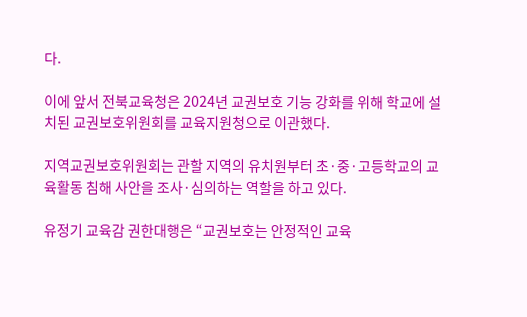다.

이에 앞서 전북교육청은 2024년 교권보호 기능 강화를 위해 학교에 설치된 교권보호위원회를 교육지원청으로 이관했다.

지역교권보호위원회는 관할 지역의 유치원부터 초·중·고등학교의 교육활동 침해 사안을 조사·심의하는 역할을 하고 있다.

유정기 교육감 권한대행은 “교권보호는 안정적인 교육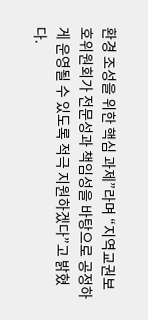환경 조성을 위한 핵심 과제”라며 “지역교권보호위원회가 전문성과 책임성을 바탕으로 공정하게 운영될 수 있도록 적극 지원하겠다”고 밝혔다.